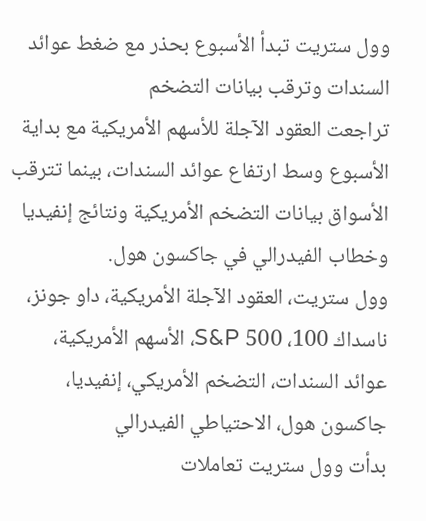وول ستريت تبدأ الأسبوع بحذر مع ضغط عوائد السندات وترقب بيانات التضخم
تراجعت العقود الآجلة للأسهم الأمريكية مع بداية الأسبوع وسط ارتفاع عوائد السندات، بينما تترقب الأسواق بيانات التضخم الأمريكية ونتائج إنفيديا وخطاب الفيدرالي في جاكسون هول.
وول ستريت، العقود الآجلة الأمريكية، داو جونز، ناسداك 100، S&P 500، الأسهم الأمريكية، عوائد السندات، التضخم الأمريكي، إنفيديا، جاكسون هول، الاحتياطي الفيدرالي
بدأت وول ستريت تعاملات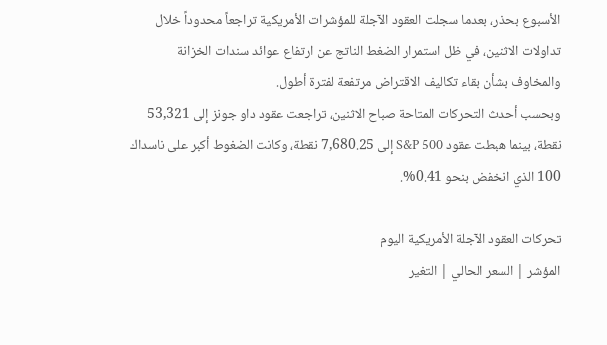الأسبوع بحذر، بعدما سجلت العقود الآجلة للمؤشرات الأمريكية تراجعاً محدوداً خلال تداولات الاثنين، في ظل استمرار الضغط الناتج عن ارتفاع عوائد سندات الخزانة والمخاوف بشأن بقاء تكاليف الاقتراض مرتفعة لفترة أطول.
وبحسب أحدث التحركات المتاحة صباح الاثنين، تراجعت عقود داو جونز إلى 53,321 نقطة، بينما هبطت عقود S&P 500 إلى 7,680.25 نقطة، وكانت الضغوط أكبر على ناسداك 100 الذي انخفض بنحو 0.41%.

تحركات العقود الآجلة الأمريكية اليوم
المؤشر | السعر الحالي | التغير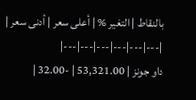بالنقاط | التغير % | أعلى سعر | أدنى سعر |
|---|---|---|---|---|---|
داو جونز | 53,321.00 | -32.00 |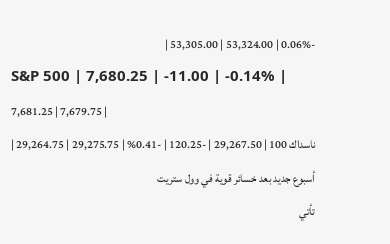-0.06% | 53,324.00 | 53,305.00 |
S&P 500 | 7,680.25 | -11.00 | -0.14% | 7,681.25 | 7,679.75 |
ناسداك 100 | 29,267.50 | -120.25 | -0.41% | 29,275.75 | 29,264.75 |
أسبوع جديد بعد خسائر قوية في وول ستريت
تأتي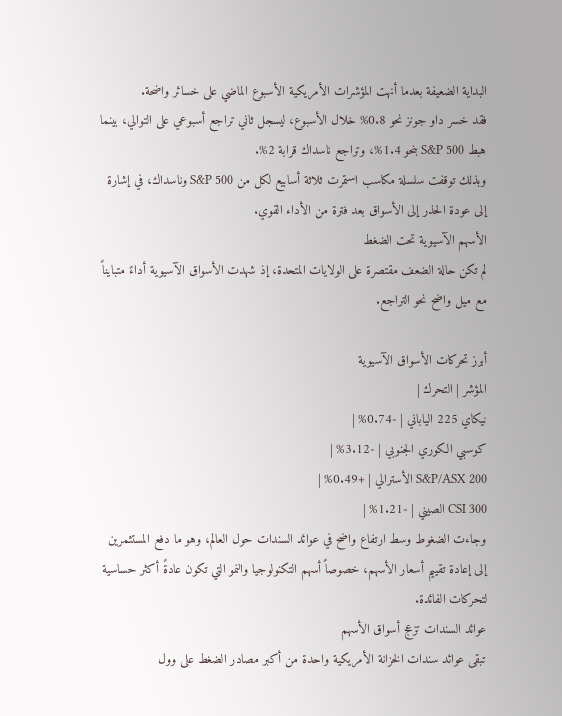البداية الضعيفة بعدما أنهت المؤشرات الأمريكية الأسبوع الماضي على خسائر واضحة.
فقد خسر داو جونز نحو 0.8% خلال الأسبوع، ليسجل ثاني تراجع أسبوعي على التوالي، بينما هبط S&P 500 بنحو 1.4%، وتراجع ناسداك قرابة 2%.
وبذلك توقفت سلسلة مكاسب استمرت ثلاثة أسابيع لكل من S&P 500 وناسداك، في إشارة إلى عودة الحذر إلى الأسواق بعد فترة من الأداء القوي.
الأسهم الآسيوية تحت الضغط
لم تكن حالة الضعف مقتصرة على الولايات المتحدة، إذ شهدت الأسواق الآسيوية أداءً متبايناً مع ميل واضح نحو التراجع.

أبرز تحركات الأسواق الآسيوية
المؤشر | التحرك |
نيكاي 225 الياباني | -0.74% |
كوسبي الكوري الجنوبي | -3.12% |
S&P/ASX 200 الأسترالي | +0.49% |
CSI 300 الصيني | -1.21% |
وجاءت الضغوط وسط ارتفاع واضح في عوائد السندات حول العالم، وهو ما دفع المستثمرين إلى إعادة تقييم أسعار الأسهم، خصوصاً أسهم التكنولوجيا والنمو التي تكون عادةً أكثر حساسية لتحركات الفائدة.
عوائد السندات تزعج أسواق الأسهم
تبقى عوائد سندات الخزانة الأمريكية واحدة من أكبر مصادر الضغط على وول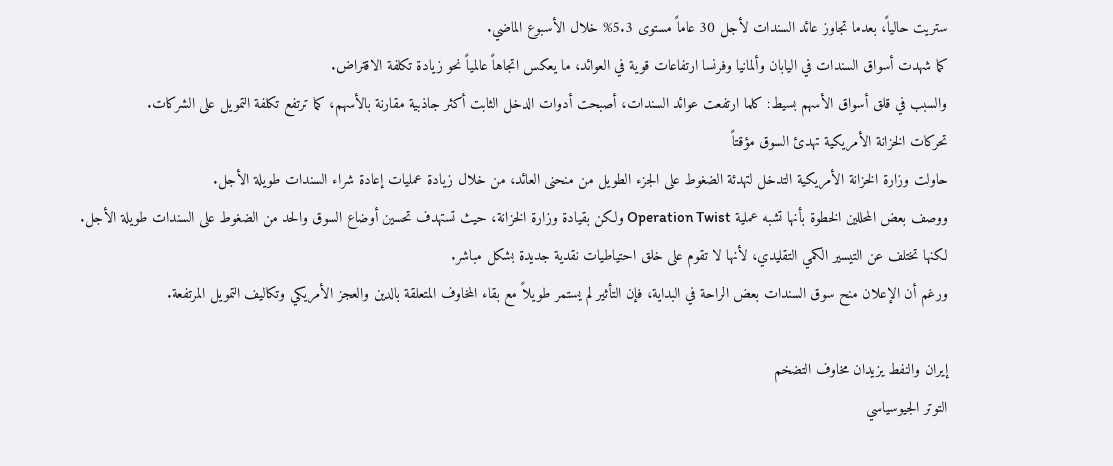ستريت حالياً، بعدما تجاوز عائد السندات لأجل 30 عاماً مستوى 5.3% خلال الأسبوع الماضي.
كما شهدت أسواق السندات في اليابان وألمانيا وفرنسا ارتفاعات قوية في العوائد، ما يعكس اتجاهاً عالمياً نحو زيادة تكلفة الاقتراض.
والسبب في قلق أسواق الأسهم بسيط: كلما ارتفعت عوائد السندات، أصبحت أدوات الدخل الثابت أكثر جاذبية مقارنة بالأسهم، كما ترتفع تكلفة التمويل على الشركات.
تحركات الخزانة الأمريكية تهدئ السوق مؤقتاً
حاولت وزارة الخزانة الأمريكية التدخل لتهدئة الضغوط على الجزء الطويل من منحنى العائد، من خلال زيادة عمليات إعادة شراء السندات طويلة الأجل.
ووصف بعض المحللين الخطوة بأنها تشبه عملية Operation Twist ولكن بقيادة وزارة الخزانة، حيث تستهدف تحسين أوضاع السوق والحد من الضغوط على السندات طويلة الأجل.
لكنها تختلف عن التيسير الكمي التقليدي، لأنها لا تقوم على خلق احتياطيات نقدية جديدة بشكل مباشر.
ورغم أن الإعلان منح سوق السندات بعض الراحة في البداية، فإن التأثير لم يستمر طويلاً مع بقاء المخاوف المتعلقة بالدين والعجز الأمريكي وتكاليف التمويل المرتفعة.

إيران والنفط يزيدان مخاوف التضخم
التوتر الجيوسياسي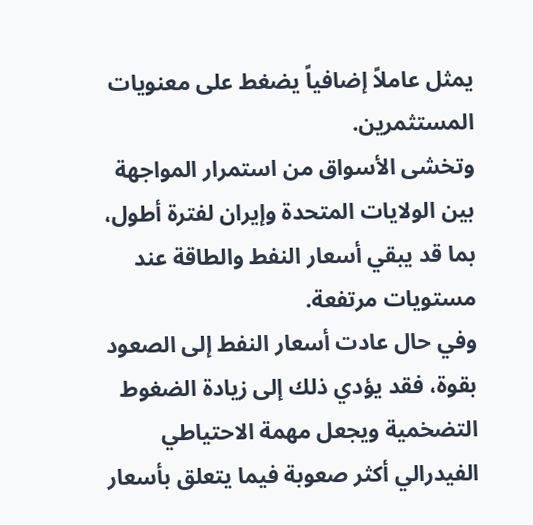يمثل عاملاً إضافياً يضغط على معنويات المستثمرين.
وتخشى الأسواق من استمرار المواجهة بين الولايات المتحدة وإيران لفترة أطول، بما قد يبقي أسعار النفط والطاقة عند مستويات مرتفعة.
وفي حال عادت أسعار النفط إلى الصعود بقوة، فقد يؤدي ذلك إلى زيادة الضغوط التضخمية ويجعل مهمة الاحتياطي الفيدرالي أكثر صعوبة فيما يتعلق بأسعار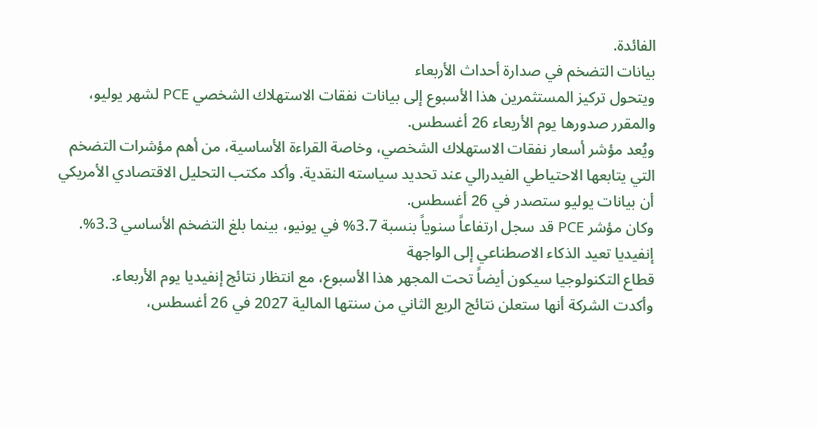الفائدة.
بيانات التضخم في صدارة أحداث الأربعاء
ويتحول تركيز المستثمرين هذا الأسبوع إلى بيانات نفقات الاستهلاك الشخصي PCE لشهر يوليو، والمقرر صدورها يوم الأربعاء 26 أغسطس.
ويُعد مؤشر أسعار نفقات الاستهلاك الشخصي، وخاصة القراءة الأساسية، من أهم مؤشرات التضخم التي يتابعها الاحتياطي الفيدرالي عند تحديد سياسته النقدية. وأكد مكتب التحليل الاقتصادي الأمريكي أن بيانات يوليو ستصدر في 26 أغسطس.
وكان مؤشر PCE قد سجل ارتفاعاً سنوياً بنسبة 3.7% في يونيو، بينما بلغ التضخم الأساسي 3.3%.
إنفيديا تعيد الذكاء الاصطناعي إلى الواجهة
قطاع التكنولوجيا سيكون أيضاً تحت المجهر هذا الأسبوع، مع انتظار نتائج إنفيديا يوم الأربعاء.
وأكدت الشركة أنها ستعلن نتائج الربع الثاني من سنتها المالية 2027 في 26 أغسطس،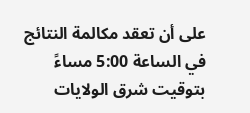على أن تعقد مكالمة النتائج في الساعة 5:00 مساءً بتوقيت شرق الولايات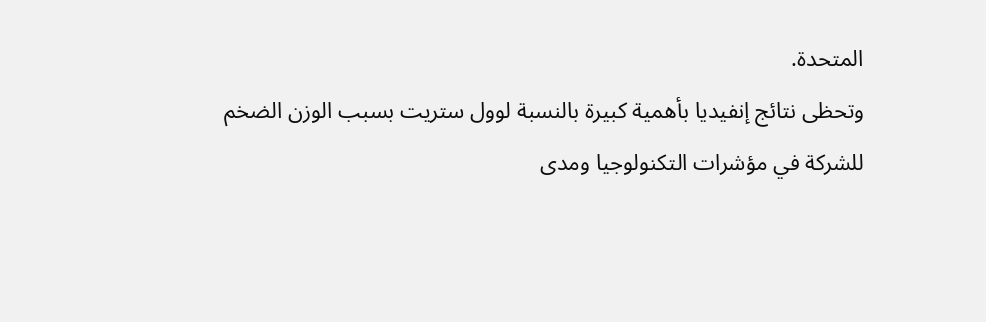المتحدة.
وتحظى نتائج إنفيديا بأهمية كبيرة بالنسبة لوول ستريت بسبب الوزن الضخم للشركة في مؤشرات التكنولوجيا ومدى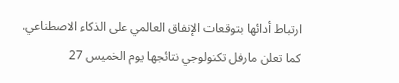ارتباط أدائها بتوقعات الإنفاق العالمي على الذكاء الاصطناعي.
كما تعلن مارفل تكنولوجي نتائجها يوم الخميس 27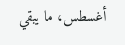أغسطس، ما يبقي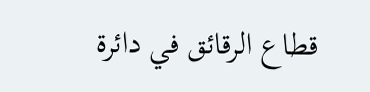قطاع الرقائق في دائرة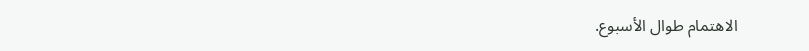الاهتمام طوال الأسبوع.